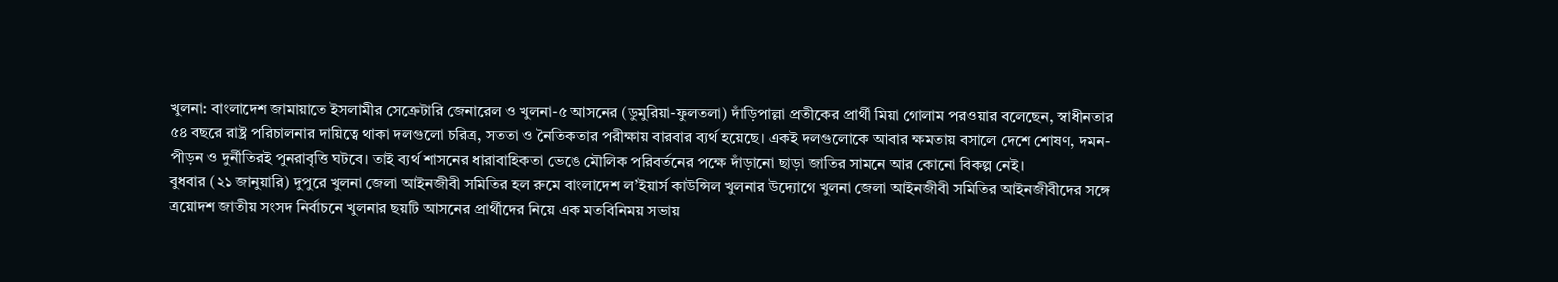খুলনা: বাংলাদেশ জামায়াতে ইসলামীর সেক্রেটারি জেনারেল ও খুলনা-৫ আসনের (ডুমুরিয়া-ফুলতলা) দাঁড়িপাল্লা প্রতীকের প্রার্থী মিয়া গোলাম পরওয়ার বলেছেন, স্বাধীনতার ৫৪ বছরে রাষ্ট্র পরিচালনার দায়িত্বে থাকা দলগুলো চরিত্র, সততা ও নৈতিকতার পরীক্ষায় বারবার ব্যর্থ হয়েছে। একই দলগুলোকে আবার ক্ষমতায় বসালে দেশে শোষণ, দমন-পীড়ন ও দুর্নীতিরই পুনরাবৃত্তি ঘটবে। তাই ব্যর্থ শাসনের ধারাবাহিকতা ভেঙে মৌলিক পরিবর্তনের পক্ষে দাঁড়ানো ছাড়া জাতির সামনে আর কোনো বিকল্প নেই।
বুধবার (২১ জানুয়ারি) দুপুরে খুলনা জেলা আইনজীবী সমিতির হল রুমে বাংলাদেশ ল’ইয়ার্স কাউন্সিল খুলনার উদ্যোগে খুলনা জেলা আইনজীবী সমিতির আইনজীবীদের সঙ্গে ত্রয়োদশ জাতীয় সংসদ নির্বাচনে খুলনার ছয়টি আসনের প্রার্থীদের নিয়ে এক মতবিনিময় সভায়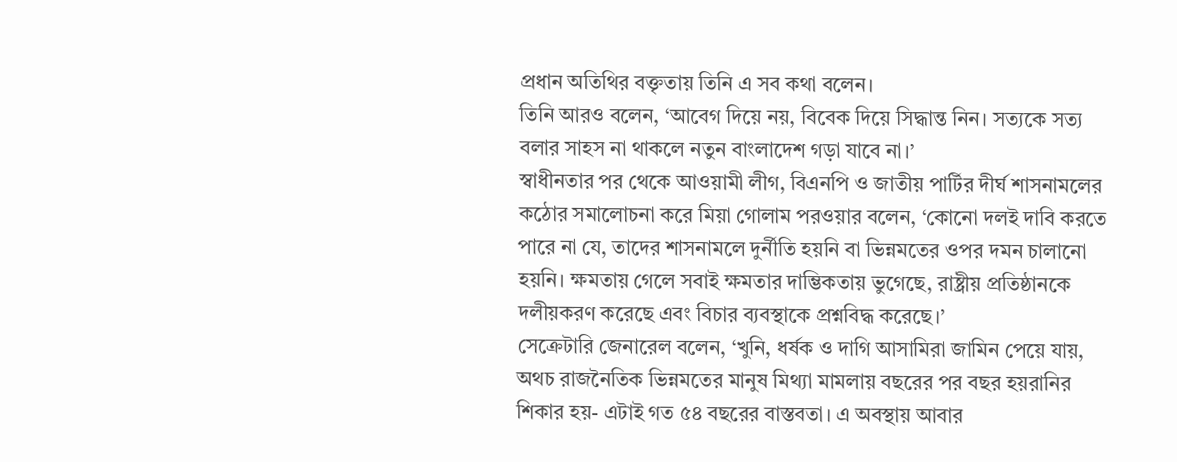প্রধান অতিথির বক্তৃতায় তিনি এ সব কথা বলেন।
তিনি আরও বলেন, ‘আবেগ দিয়ে নয়, বিবেক দিয়ে সিদ্ধান্ত নিন। সত্যকে সত্য বলার সাহস না থাকলে নতুন বাংলাদেশ গড়া যাবে না।’
স্বাধীনতার পর থেকে আওয়ামী লীগ, বিএনপি ও জাতীয় পার্টির দীর্ঘ শাসনামলের কঠোর সমালোচনা করে মিয়া গোলাম পরওয়ার বলেন, ‘কোনো দলই দাবি করতে পারে না যে, তাদের শাসনামলে দুর্নীতি হয়নি বা ভিন্নমতের ওপর দমন চালানো হয়নি। ক্ষমতায় গেলে সবাই ক্ষমতার দাম্ভিকতায় ভুগেছে, রাষ্ট্রীয় প্রতিষ্ঠানকে দলীয়করণ করেছে এবং বিচার ব্যবস্থাকে প্রশ্নবিদ্ধ করেছে।’
সেক্রেটারি জেনারেল বলেন, ‘খুনি, ধর্ষক ও দাগি আসামিরা জামিন পেয়ে যায়, অথচ রাজনৈতিক ভিন্নমতের মানুষ মিথ্যা মামলায় বছরের পর বছর হয়রানির শিকার হয়- এটাই গত ৫৪ বছরের বাস্তবতা। এ অবস্থায় আবার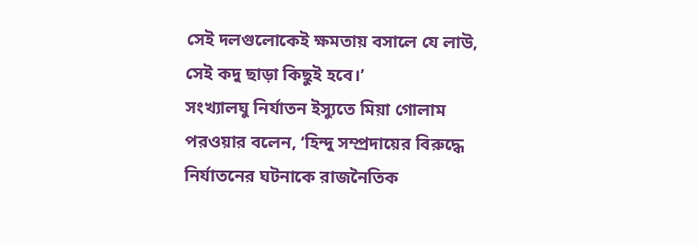সেই দলগুলোকেই ক্ষমতায় বসালে যে লাউ, সেই কদু ছাড়া কিছুই হবে।’
সংখ্যালঘু নির্যাতন ইস্যুতে মিয়া গোলাম পরওয়ার বলেন, ‘হিন্দু সম্প্রদায়ের বিরুদ্ধে নির্যাতনের ঘটনাকে রাজনৈতিক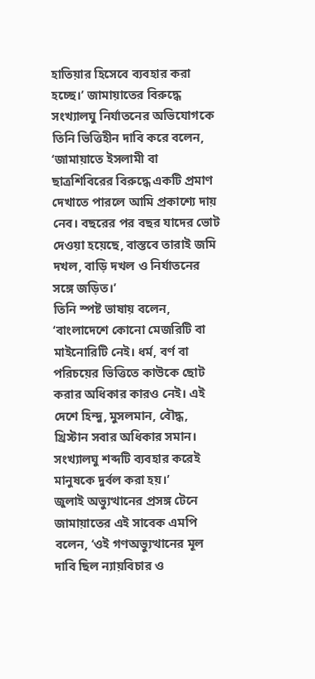হাতিয়ার হিসেবে ব্যবহার করা হচ্ছে।’ জামায়াতের বিরুদ্ধে সংখ্যালঘু নির্যাতনের অভিযোগকে তিনি ভিত্তিহীন দাবি করে বলেন, ‘জামায়াতে ইসলামী বা ছাত্রশিবিরের বিরুদ্ধে একটি প্রমাণ দেখাতে পারলে আমি প্রকাশ্যে দায় নেব। বছরের পর বছর যাদের ভোট দেওয়া হয়েছে, বাস্তবে তারাই জমি দখল, বাড়ি দখল ও নির্যাতনের সঙ্গে জড়িত।’
তিনি স্পষ্ট ভাষায় বলেন, ‘বাংলাদেশে কোনো মেজরিটি বা মাইনোরিটি নেই। ধর্ম, বর্ণ বা পরিচয়ের ভিত্তিতে কাউকে ছোট করার অধিকার কারও নেই। এই দেশে হিন্দু, মুসলমান, বৌদ্ধ, খ্রিস্টান সবার অধিকার সমান। সংখ্যালঘু শব্দটি ব্যবহার করেই মানুষকে দুর্বল করা হয়।’
জুলাই অভ্যুত্থানের প্রসঙ্গ টেনে জামায়াতের এই সাবেক এমপি বলেন, ‘ওই গণঅভ্যুত্থানের মূল দাবি ছিল ন্যায়বিচার ও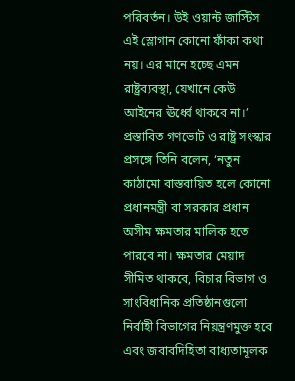পরিবর্তন। উই ওয়ান্ট জাস্টিস এই স্লোগান কোনো ফাঁকা কথা নয়। এর মানে হচ্ছে এমন রাষ্ট্রব্যবস্থা, যেখানে কেউ আইনের ঊর্ধ্বে থাকবে না।’
প্রস্তাবিত গণভোট ও রাষ্ট্র সংস্কার প্রসঙ্গে তিনি বলেন, ‘নতুন কাঠামো বাস্তবায়িত হলে কোনো প্রধানমন্ত্রী বা সরকার প্রধান অসীম ক্ষমতার মালিক হতে পারবে না। ক্ষমতার মেয়াদ সীমিত থাকবে, বিচার বিভাগ ও সাংবিধানিক প্রতিষ্ঠানগুলো নির্বাহী বিভাগের নিয়ন্ত্রণমুক্ত হবে এবং জবাবদিহিতা বাধ্যতামূলক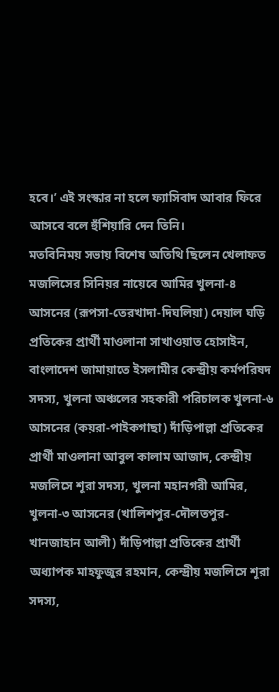হবে।’ এই সংস্কার না হলে ফ্যাসিবাদ আবার ফিরে আসবে বলে হুঁশিয়ারি দেন তিনি।
মতবিনিময় সভায় বিশেষ অতিথি ছিলেন খেলাফত মজলিসের সিনিয়র নায়েবে আমির খুলনা-৪ আসনের (রূপসা-তেরখাদা-দিঘলিয়া) দেয়াল ঘড়ি প্রতিকের প্রার্থী মাওলানা সাখাওয়াত হোসাইন, বাংলাদেশ জামায়াতে ইসলামীর কেন্দ্রীয় কর্মপরিষদ সদস্য, খুলনা অঞ্চলের সহকারী পরিচালক খুলনা-৬ আসনের (কয়রা-পাইকগাছা) দাঁড়িপাল্লা প্রতিকের প্রার্থী মাওলানা আবুল কালাম আজাদ, কেন্দ্রীয় মজলিসে শূরা সদস্য, খুলনা মহানগরী আমির, খুলনা-৩ আসনের (খালিশপুর-দৌলতপুর-খানজাহান আলী) দাঁড়িপাল্লা প্রতিকের প্রার্থী অধ্যাপক মাহফুজুর রহমান, কেন্দ্রীয় মজলিসে শূরা সদস্য,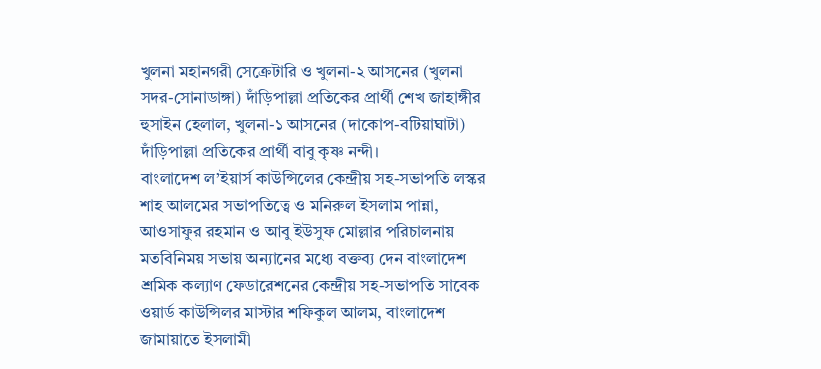খুলনা মহানগরী সেক্রেটারি ও খুলনা-২ আসনের (খুলনা সদর-সোনাডাঙ্গা) দাঁড়িপাল্লা প্রতিকের প্রার্থী শেখ জাহাঙ্গীর হুসাইন হেলাল, খুলনা-১ আসনের (দাকোপ-বটিয়াঘাটা) দাঁড়িপাল্লা প্রতিকের প্রার্থী বাবু কৃষ্ণ নন্দী।
বাংলাদেশ ল’ইয়ার্স কাউন্সিলের কেন্দ্রীয় সহ-সভাপতি লস্কর শাহ আলমের সভাপতিত্বে ও মনিরুল ইসলাম পান্না, আওসাফুর রহমান ও আবু ইউসুফ মোল্লার পরিচালনায় মতবিনিময় সভায় অন্যানের মধ্যে বক্তব্য দেন বাংলাদেশ শ্রমিক কল্যাণ ফেডারেশনের কেন্দ্রীয় সহ-সভাপতি সাবেক ওয়ার্ড কাউন্সিলর মাস্টার শফিকুল আলম, বাংলাদেশ জামায়াতে ইসলামী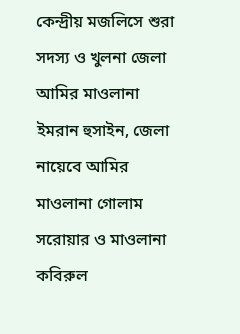কেন্দ্রীয় মজলিসে শুরা সদস্য ও খুলনা জেলা আমির মাওলানা ইমরান হুসাইন, জেলা নায়েবে আমির মাওলানা গোলাম সরোয়ার ও মাওলানা কবিরুল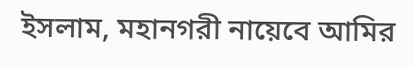ইসলাম, মহানগরী নায়েবে আমির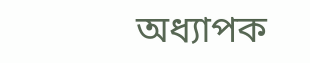অধ্যাপক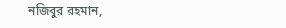নজিবুর রহমান,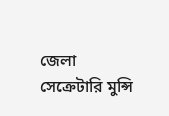জেলা সেক্রেটারি মুন্সি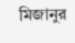মিজানুর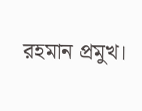রহমান প্রমুখ।